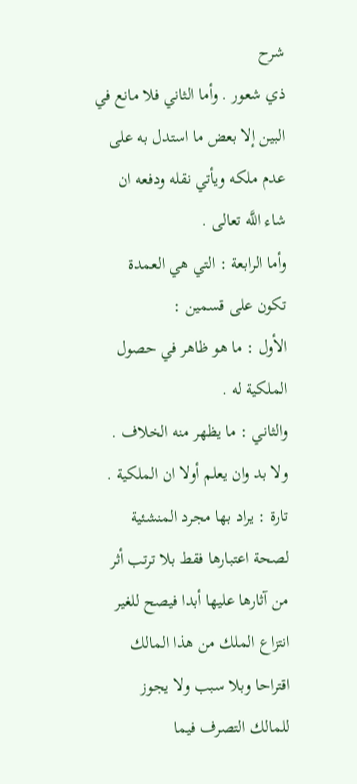شرح
ذي شعور . وأما الثاني فلا مانع في البين إلا بعض ما استدل به على عدم ملكه ويأتي نقله ودفعه ان شاء اللَّه تعالى .
وأما الرابعة : التي هي العمدة تكون على قسمين :
الأول : ما هو ظاهر في حصول الملكية له .
والثاني : ما يظهر منه الخلاف .
ولا بد وان يعلم أولا ان الملكية .
تارة : يراد بها مجرد المنشئية لصحة اعتبارها فقط بلا ترتب أثر من آثارها عليها أبدا فيصح للغير انتزاع الملك من هذا المالك اقتراحا وبلا سبب ولا يجوز للمالك التصرف فيما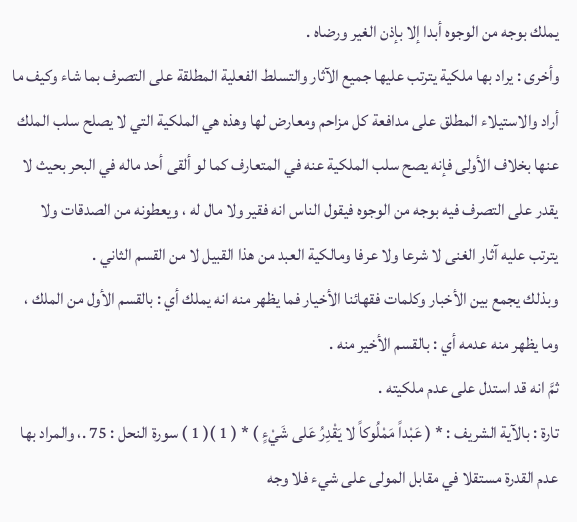يملك بوجه من الوجوه أبدا إلا بإذن الغير ورضاه .
وأخرى : يراد بها ملكية يترتب عليها جميع الآثار والتسلط الفعلية المطلقة على التصرف بما شاء وكيف ما أراد والاستيلاء المطلق على مدافعة كل مزاحم ومعارض لها وهذه هي الملكية التي لا يصلح سلب الملك عنها بخلاف الأولى فإنه يصح سلب الملكية عنه في المتعارف كما لو ألقى أحد ماله في البحر بحيث لا يقدر على التصرف فيه بوجه من الوجوه فيقول الناس انه فقير ولا مال له ، ويعطونه من الصدقات ولا يترتب عليه آثار الغنى لا شرعا ولا عرفا ومالكية العبد من هذا القبيل لا من القسم الثاني .
وبذلك يجمع بين الأخبار وكلمات فقهائنا الأخيار فما يظهر منه انه يملك أي : بالقسم الأول من الملك ، وما يظهر منه عدمه أي : بالقسم الأخير منه .
ثمَّ انه قد استدل على عدم ملكيته .
تارة : بالآية الشريف : * ( عَبْداً مَمْلُوكاً لا يَقْدِرُ عَلى شَيْءٍ ) * ( 1 )( 1 ) سورة النحل : 75 .، والمراد بها عدم القدرة مستقلا في مقابل المولى على شيء فلا وجه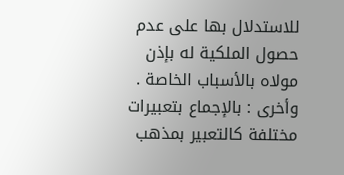للاستدلال بها على عدم حصول الملكية له بإذن مولاه بالأسباب الخاصة .
وأخرى : بالإجماع بتعبيرات مختلفة كالتعبير بمذهب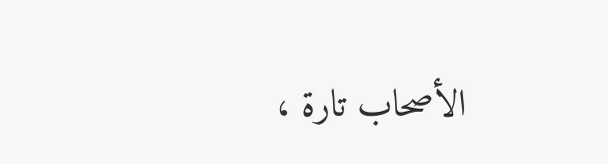الأصحاب تارة ،